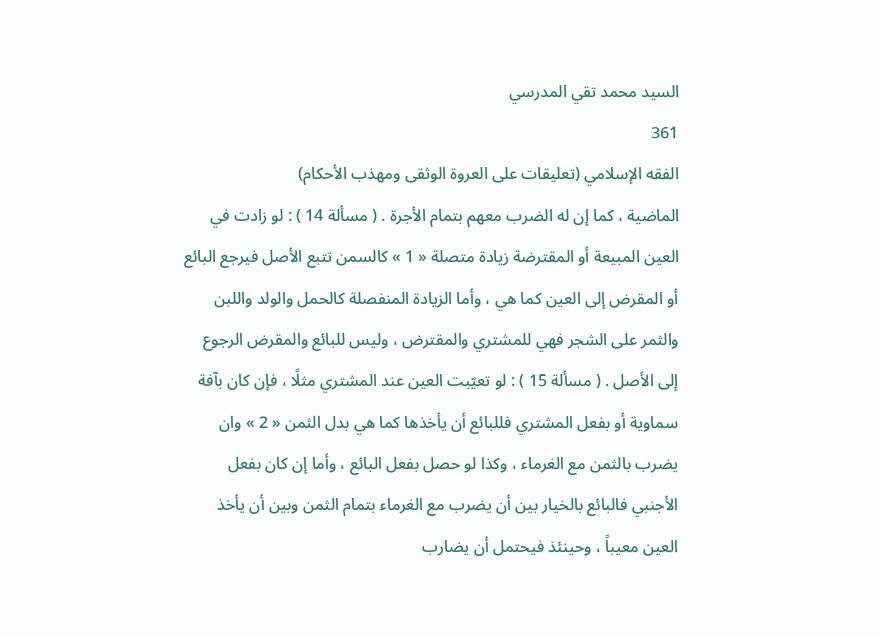السيد محمد تقي المدرسي
361
الفقه الإسلامي (تعليقات على العروة الوثقى ومهذب الأحكام)
الماضية ، كما إن له الضرب معهم بتمام الأجرة . ( مسألة 14 ) : لو زادت في العين المبيعة أو المقترضة زيادة متصلة « 1 » كالسمن تتبع الأصل فيرجع البائع أو المقرض إلى العين كما هي ، وأما الزيادة المنفصلة كالحمل والولد واللبن والثمر على الشجر فهي للمشتري والمقترض ، وليس للبائع والمقرض الرجوع إلى الأصل . ( مسألة 15 ) : لو تعيّبت العين عند المشتري مثلًا ، فإن كان بآفة سماوية أو بفعل المشتري فللبائع أن يأخذها كما هي بدل الثمن « 2 » وان يضرب بالثمن مع الغرماء ، وكذا لو حصل بفعل البائع ، وأما إن كان بفعل الأجنبي فالبائع بالخيار بين أن يضرب مع الغرماء بتمام الثمن وبين أن يأخذ العين معيباً ، وحينئذ فيحتمل أن يضارب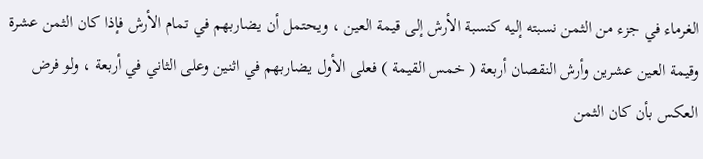الغرماء في جزء من الثمن نسبته إليه كنسبة الأرش إلى قيمة العين ، ويحتمل أن يضاربهم في تمام الأرش فإذا كان الثمن عشرة وقيمة العين عشرين وأرش النقصان أربعة ( خمس القيمة ) فعلى الأول يضاربهم في اثنين وعلى الثاني في أربعة ، ولو فرض العكس بأن كان الثمن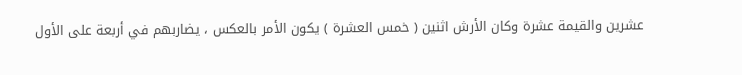عشرين والقيمة عشرة وكان الأرش اثنين ( خمس العشرة ) يكون الأمر بالعكس ، يضاربهم في أربعة على الأول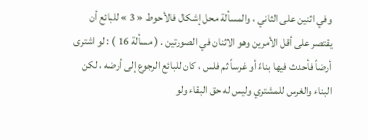وفي اثنين على الثاني ، والمسألة محل إشكال فالأحوط « 3 » للبائع أن يقتصر على أقل الأمرين وهو الاثنان في الصورتين . ( مسألة 16 ) : لو اشترى أرضاً فأحدث فيها بناءً أو غرساً ثم فلس ، كان للبائع الرجوع إلى أرضه ، لكن البناء والغرس للمشتري وليس له حق البقاء ولو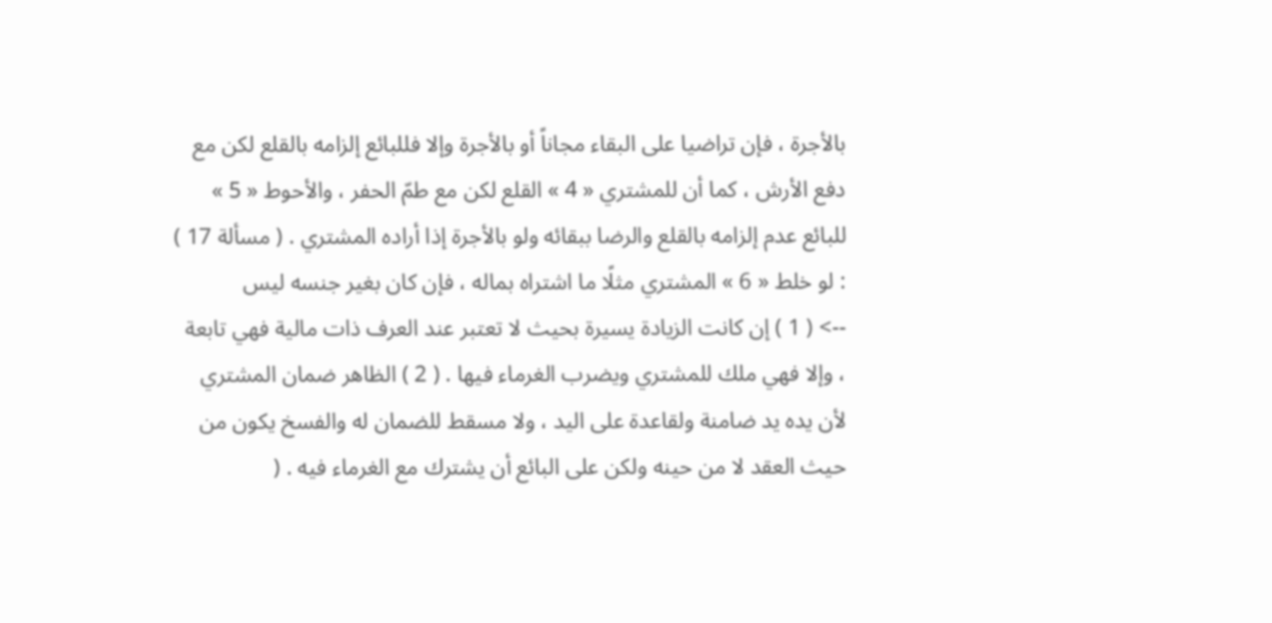بالأجرة ، فإن تراضيا على البقاء مجاناً أو بالأجرة وإلا فللبائع إلزامه بالقلع لكن مع دفع الأرش ، كما أن للمشتري « 4 » القلع لكن مع طمّ الحفر ، والأحوط « 5 » للبائع عدم إلزامه بالقلع والرضا ببقائه ولو بالأجرة إذا أراده المشتري . ( مسألة 17 ) : لو خلط « 6 » المشتري مثلًا ما اشتراه بماله ، فإن كان بغير جنسه ليس
--> ( 1 ) إن كانت الزيادة يسيرة بحيث لا تعتبر عند العرف ذات مالية فهي تابعة ، وإلا فهي ملك للمشتري ويضرب الغرماء فيها . ( 2 ) الظاهر ضمان المشتري لأن يده يد ضامنة ولقاعدة على اليد ، ولا مسقط للضمان له والفسخ يكون من حيث العقد لا من حينه ولكن على البائع أن يشترك مع الغرماء فيه . (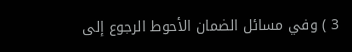3 ) وفي مسائل الضمان الأحوط الرجوع إلى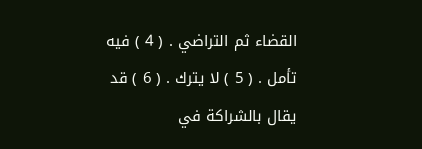القضاء ثم التراضي . ( 4 ) فيه تأمل . ( 5 ) لا يترك . ( 6 ) قد يقال بالشراكة في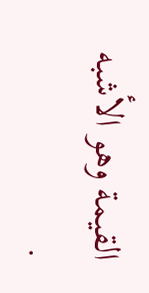القيمة وهو الأشبه .